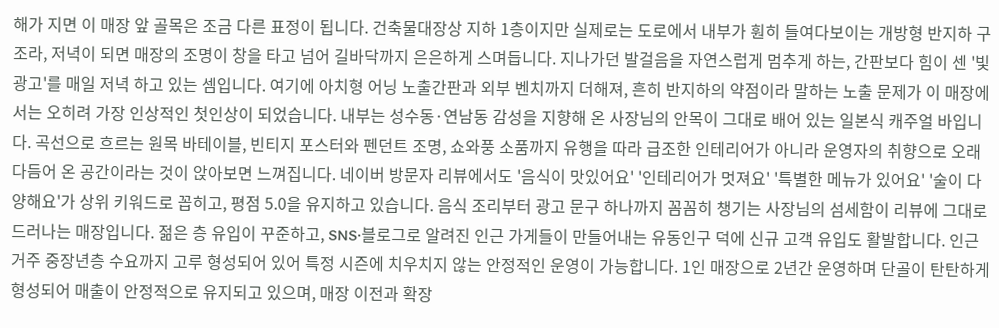해가 지면 이 매장 앞 골목은 조금 다른 표정이 됩니다. 건축물대장상 지하 1층이지만 실제로는 도로에서 내부가 훤히 들여다보이는 개방형 반지하 구조라, 저녁이 되면 매장의 조명이 창을 타고 넘어 길바닥까지 은은하게 스며듭니다. 지나가던 발걸음을 자연스럽게 멈추게 하는, 간판보다 힘이 센 '빛 광고'를 매일 저녁 하고 있는 셈입니다. 여기에 아치형 어닝 노출간판과 외부 벤치까지 더해져, 흔히 반지하의 약점이라 말하는 노출 문제가 이 매장에서는 오히려 가장 인상적인 첫인상이 되었습니다. 내부는 성수동·연남동 감성을 지향해 온 사장님의 안목이 그대로 배어 있는 일본식 캐주얼 바입니다. 곡선으로 흐르는 원목 바테이블, 빈티지 포스터와 펜던트 조명, 쇼와풍 소품까지 유행을 따라 급조한 인테리어가 아니라 운영자의 취향으로 오래 다듬어 온 공간이라는 것이 앉아보면 느껴집니다. 네이버 방문자 리뷰에서도 '음식이 맛있어요' '인테리어가 멋져요' '특별한 메뉴가 있어요' '술이 다양해요'가 상위 키워드로 꼽히고, 평점 5.0을 유지하고 있습니다. 음식 조리부터 광고 문구 하나까지 꼼꼼히 챙기는 사장님의 섬세함이 리뷰에 그대로 드러나는 매장입니다. 젊은 층 유입이 꾸준하고, SNS·블로그로 알려진 인근 가게들이 만들어내는 유동인구 덕에 신규 고객 유입도 활발합니다. 인근 거주 중장년층 수요까지 고루 형성되어 있어 특정 시즌에 치우치지 않는 안정적인 운영이 가능합니다. 1인 매장으로 2년간 운영하며 단골이 탄탄하게 형성되어 매출이 안정적으로 유지되고 있으며, 매장 이전과 확장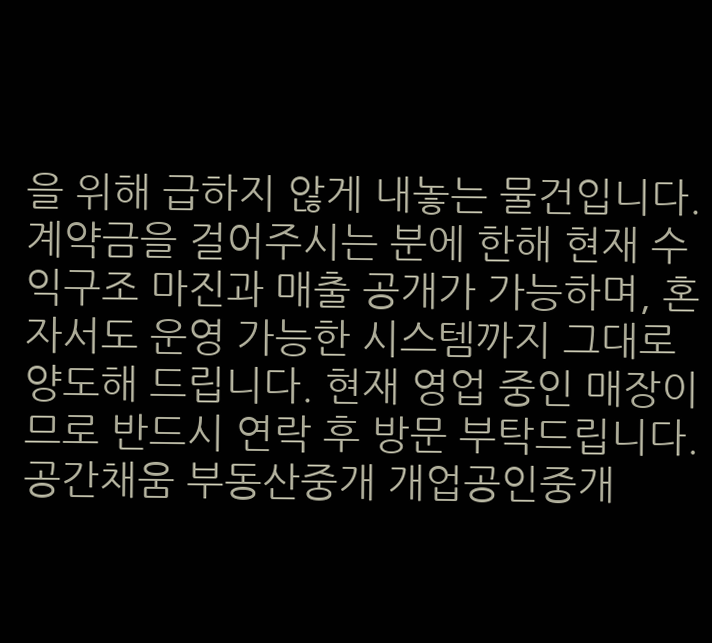을 위해 급하지 않게 내놓는 물건입니다. 계약금을 걸어주시는 분에 한해 현재 수익구조 마진과 매출 공개가 가능하며, 혼자서도 운영 가능한 시스템까지 그대로 양도해 드립니다. 현재 영업 중인 매장이므로 반드시 연락 후 방문 부탁드립니다. 공간채움 부동산중개 개업공인중개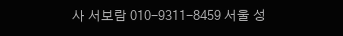사 서보람 010-9311-8459 서울 성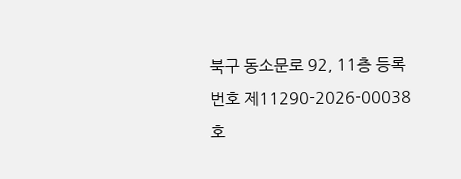북구 동소문로 92, 11층 등록번호 제11290-2026-00038호